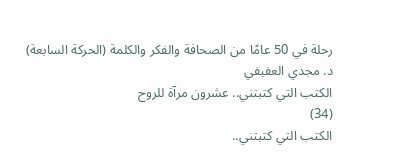رحلة في 50 عامًا من الصحافة والفكر والكلمة (الحركة السابعة)
د. مجدي العفيفي
الكتب التي كتبتني.. عشرون مرآة للروح
(34)
الكتب التي كتبتني..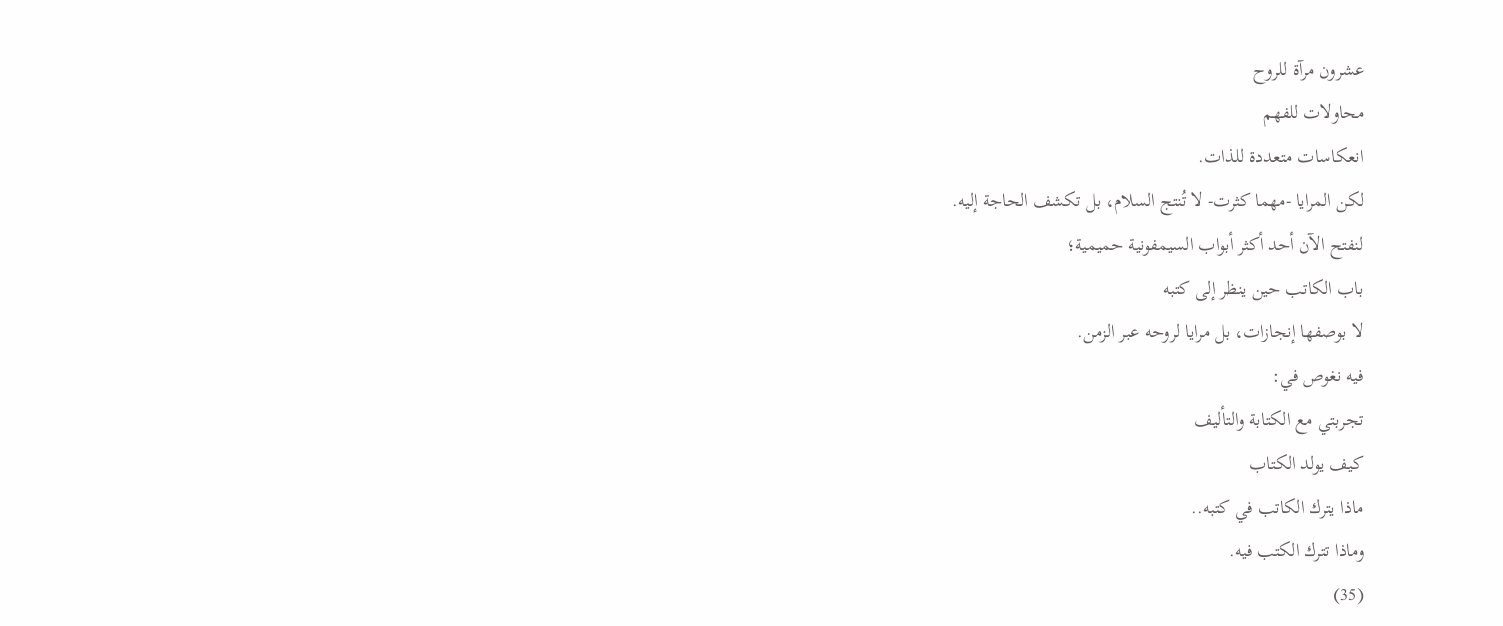عشرون مرآة للروح
محاولات للفهم
انعكاسات متعددة للذات.
لكن المرايا -مهما كثرت- لا تُنتج السلام، بل تكشف الحاجة إليه.
لنفتح الآن أحد أكثر أبواب السيمفونية حميمية؛
باب الكاتب حين ينظر إلى كتبه
لا بوصفها إنجازات، بل مرايا لروحه عبر الزمن.
فيه نغوص في:
تجربتي مع الكتابة والتأليف
كيف يولد الكتاب
ماذا يترك الكاتب في كتبه..
وماذا تترك الكتب فيه.
(35)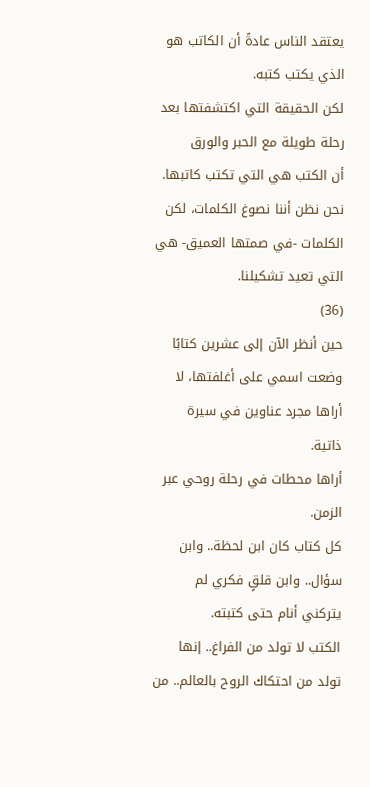يعتقد الناس عادةً أن الكاتب هو الذي يكتب كتبه.
لكن الحقيقة التي اكتشفتها بعد رحلة طويلة مع الحبر والورق
أن الكتب هي التي تكتب كاتبها.
نحن نظن أننا نصوغ الكلمات، لكن الكلمات -في صمتها العميق- هي التي تعيد تشكيلنا.
(36)
حين أنظر الآن إلى عشرين كتابًا وضعت اسمي على أغلفتها، لا أراها مجرد عناوين في سيرة ذاتية.
أراها محطات في رحلة روحي عبر الزمن.
كل كتاب كان ابن لحظة.. وابن سؤال.. وابن قلقٍ فكري لم يتركني أنام حتى كتبته.
الكتب لا تولد من الفراغ.. إنها تولد من احتكاك الروح بالعالم.. من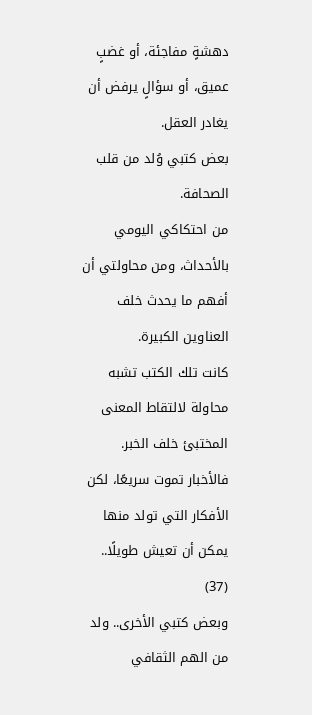دهشةٍ مفاجئة، أو غضبٍ عميق، أو سؤالٍ يرفض أن يغادر العقل.
بعض كتبي وُلد من قلب الصحافة.
من احتكاكي اليومي بالأحداث، ومن محاولتي أن أفهم ما يحدث خلف العناوين الكبيرة.
كانت تلك الكتب تشبه محاولة لالتقاط المعنى المختبئ خلف الخبر.
فالأخبار تموت سريعًا، لكن الأفكار التي تولد منها يمكن أن تعيش طويلًا..
(37)
وبعض كتبي الأخرى.. ولد من الهم الثقافي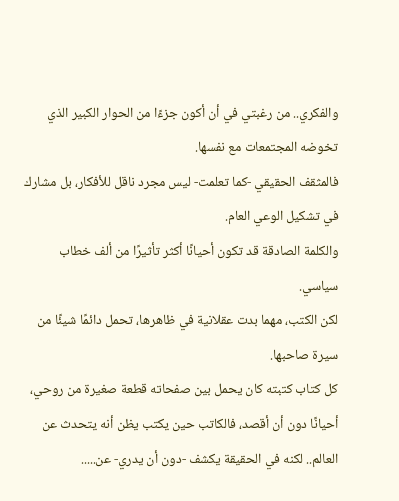والفكري.. من رغبتي في أن أكون جزءًا من الحوار الكبير الذي تخوضه المجتمعات مع نفسها.
فالمثقف الحقيقي -كما تعلمت- ليس مجرد ناقل للأفكار، بل مشارك في تشكيل الوعي العام.
والكلمة الصادقة قد تكون أحيانًا أكثر تأثيرًا من ألف خطاب سياسي.
لكن الكتب، مهما بدت عقلانية في ظاهرها، تحمل دائمًا شيئًا من سيرة صاحبها.
كل كتاب كتبته كان يحمل بين صفحاته قطعة صغيرة من روحي، أحيانًا دون أن أقصد، فالكاتب حين يكتب يظن أنه يتحدث عن العالم.. لكنه في الحقيقة يكشف -دون أن يدري- عن.....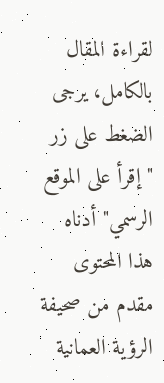لقراءة المقال بالكامل، يرجى الضغط على زر "إقرأ على الموقع الرسمي" أدناه
هذا المحتوى مقدم من صحيفة الرؤية العمانية